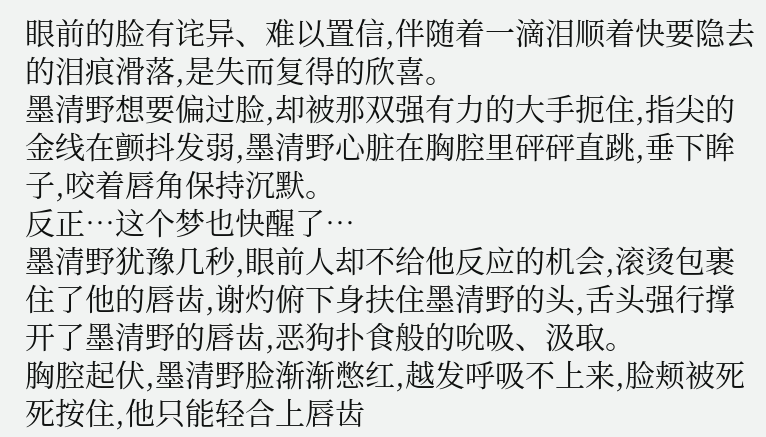眼前的脸有诧异、难以置信,伴随着一滴泪顺着快要隐去的泪痕滑落,是失而复得的欣喜。
墨清野想要偏过脸,却被那双强有力的大手扼住,指尖的金线在颤抖发弱,墨清野心脏在胸腔里砰砰直跳,垂下眸子,咬着唇角保持沉默。
反正…这个梦也快醒了…
墨清野犹豫几秒,眼前人却不给他反应的机会,滚烫包裹住了他的唇齿,谢灼俯下身扶住墨清野的头,舌头强行撑开了墨清野的唇齿,恶狗扑食般的吮吸、汲取。
胸腔起伏,墨清野脸渐渐憋红,越发呼吸不上来,脸颊被死死按住,他只能轻合上唇齿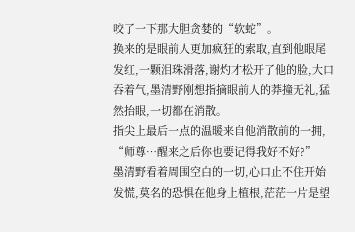咬了一下那大胆贪婪的“软蛇”。
换来的是眼前人更加疯狂的索取,直到他眼尾发红,一颗泪珠滑落,谢灼才松开了他的脸,大口吞着气,墨清野刚想指摘眼前人的莽撞无礼,猛然抬眼,一切都在消散。
指尖上最后一点的温暖来自他消散前的一拥,
“师尊…醒来之后你也要记得我好不好?”
墨清野看着周围空白的一切,心口止不住开始发慌,莫名的恐惧在他身上植根,茫茫一片是望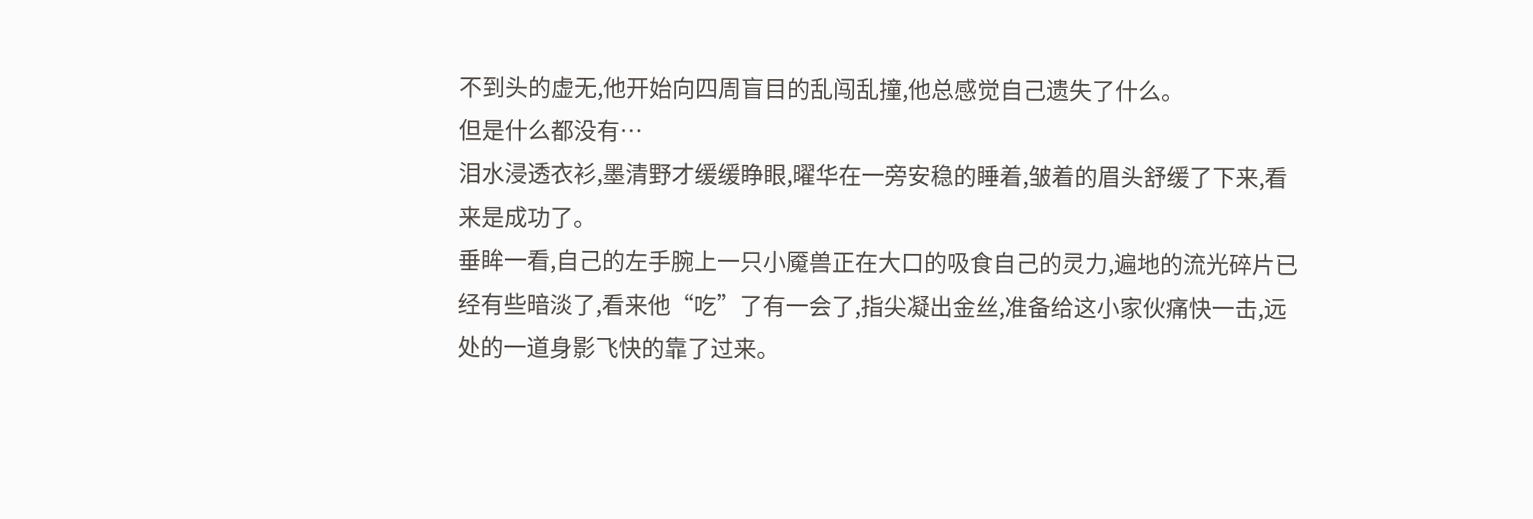不到头的虚无,他开始向四周盲目的乱闯乱撞,他总感觉自己遗失了什么。
但是什么都没有…
泪水浸透衣衫,墨清野才缓缓睁眼,曜华在一旁安稳的睡着,皱着的眉头舒缓了下来,看来是成功了。
垂眸一看,自己的左手腕上一只小魇兽正在大口的吸食自己的灵力,遍地的流光碎片已经有些暗淡了,看来他“吃”了有一会了,指尖凝出金丝,准备给这小家伙痛快一击,远处的一道身影飞快的靠了过来。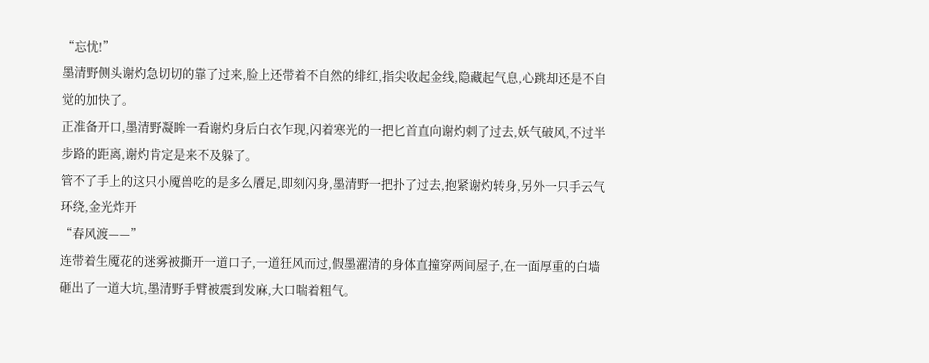“忘忧!”
墨清野侧头谢灼急切切的靠了过来,脸上还带着不自然的绯红,指尖收起金线,隐藏起气息,心跳却还是不自觉的加快了。
正准备开口,墨清野凝眸一看谢灼身后白衣乍现,闪着寒光的一把匕首直向谢灼刺了过去,妖气破风,不过半步路的距离,谢灼肯定是来不及躲了。
管不了手上的这只小魇兽吃的是多么餍足,即刻闪身,墨清野一把扑了过去,抱紧谢灼转身,另外一只手云气环绕,金光炸开
“春风渡——”
连带着生魇花的迷雾被撕开一道口子,一道狂风而过,假墨濯清的身体直撞穿两间屋子,在一面厚重的白墙砸出了一道大坑,墨清野手臂被震到发麻,大口喘着粗气。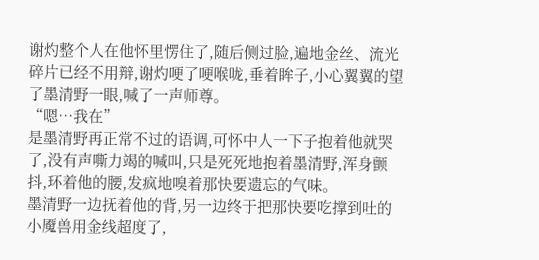谢灼整个人在他怀里愣住了,随后侧过脸,遍地金丝、流光碎片已经不用辩,谢灼哽了哽喉咙,垂着眸子,小心翼翼的望了墨清野一眼,喊了一声师尊。
“嗯…我在”
是墨清野再正常不过的语调,可怀中人一下子抱着他就哭了,没有声嘶力竭的喊叫,只是死死地抱着墨清野,浑身颤抖,环着他的腰,发疯地嗅着那快要遗忘的气味。
墨清野一边抚着他的背,另一边终于把那快要吃撑到吐的小魇兽用金线超度了,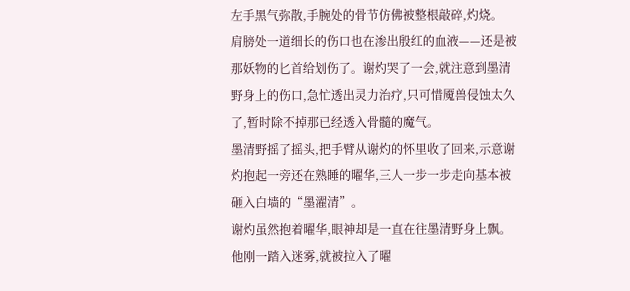左手黑气弥散,手腕处的骨节仿佛被整根敲碎,灼烧。
肩膀处一道细长的伤口也在渗出殷红的血液——还是被那妖物的匕首给划伤了。谢灼哭了一会,就注意到墨清野身上的伤口,急忙透出灵力治疗,只可惜魇兽侵蚀太久了,暂时除不掉那已经透入骨髓的魔气。
墨清野摇了摇头,把手臂从谢灼的怀里收了回来,示意谢灼抱起一旁还在熟睡的曜华,三人一步一步走向基本被砸入白墙的“墨濯清”。
谢灼虽然抱着曜华,眼神却是一直在往墨清野身上飘。他刚一踏入迷雾,就被拉入了曜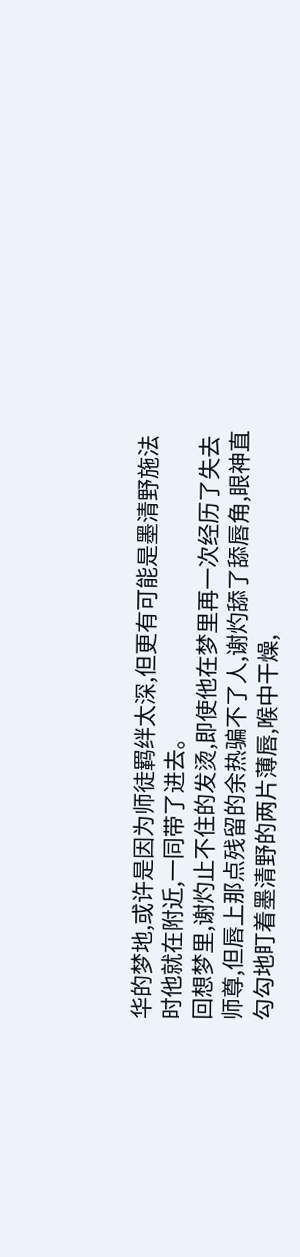华的梦地,或许是因为师徒羁绊太深,但更有可能是墨清野施法时他就在附近,一同带了进去。
回想梦里,谢灼止不住的发烫,即使他在梦里再一次经历了失去师尊,但唇上那点残留的余热骗不了人,谢灼舔了舔唇角,眼神直勾勾地盯着墨清野的两片薄唇,喉中干燥,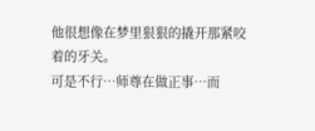他很想像在梦里狠狠的撬开那紧咬着的牙关。
可是不行…师尊在做正事…而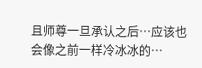且师尊一旦承认之后…应该也会像之前一样冷冰冰的…